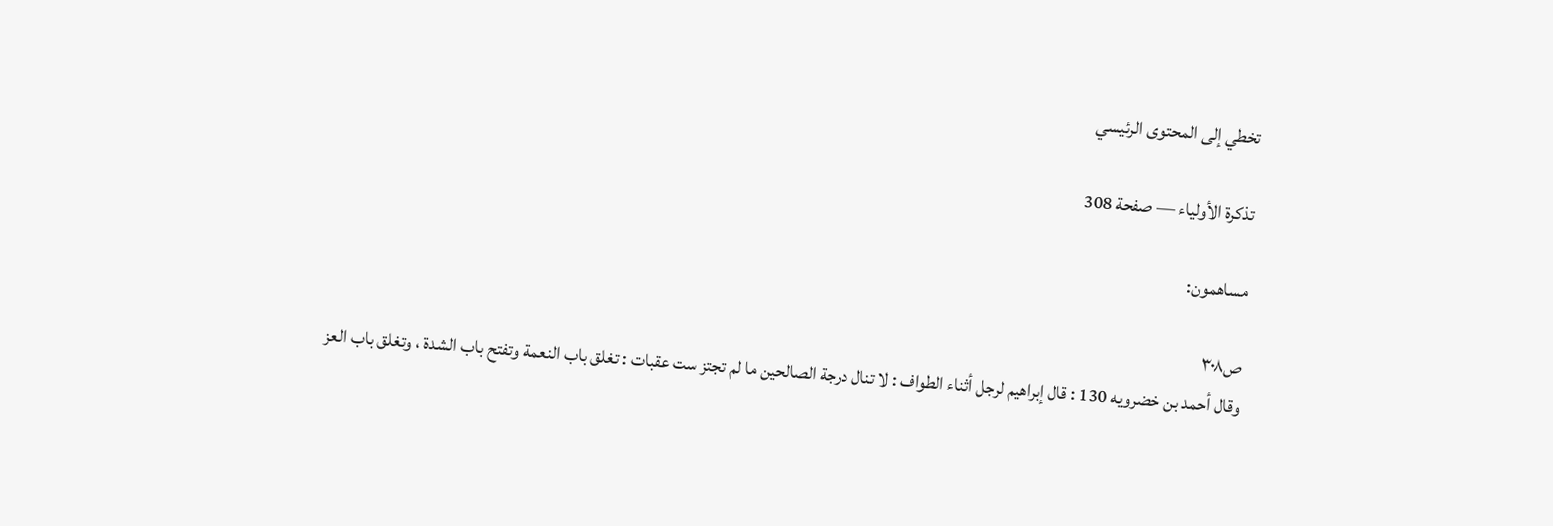تخطي إلى المحتوى الرئيسي

تذكرة الأولياء — صفحة 308

مساهمون:

ص٣٠٨
وقال أحمد بن خضرويه 130 : قال إبراهيم لرجل أثناء الطواف : لا تنال درجة الصالحين ما لم تجتز ست عقبات : تغلق باب النعمة وتفتح باب الشدة ، وتغلق باب العز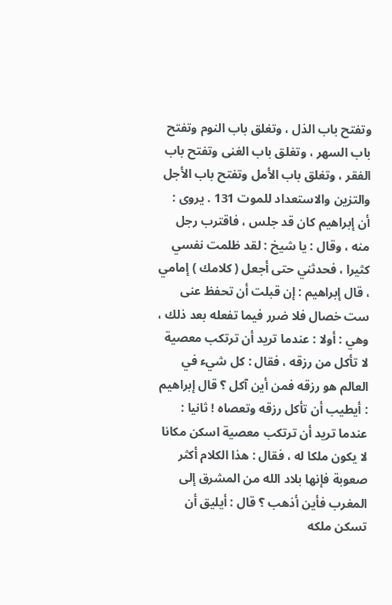وتفتح باب الذل ، وتغلق باب النوم وتفتح باب السهر ، وتغلق باب الغنى وتفتح باب الفقر ، وتغلق باب الأمل وتفتح باب الأجل والتزين والاستعداد للموت 131 . يروى : أن إبراهيم كان قد جلس ، فاقترب رجل منه ، وقال : يا شيخ : لقد ظلمت نفسي كثيرا ، فحدثني حتى أجعل ( كلامك ) إمامي ، قال إبراهيم : إن قبلت أن تحفظ عنى ست خصال فلا ضرر فيما تفعله بعد ذلك ، وهي : أولا : عندما تريد أن ترتكب معصية لا تأكل من رزقه ، فقال : كل شيء في العالم هو رزقه فمن أين آكل ؟ قال إبراهيم : أيطيب أن تأكل رزقه وتعصاه ! ثانيا : عندما تريد أن ترتكب معصية اسكن مكانا لا يكون ملكا له ، فقال : هذا الكلام أكثر صعوبة فإنها بلاد الله من المشرق إلى المغرب فأين أذهب ؟ قال : أيليق أن تسكن ملكه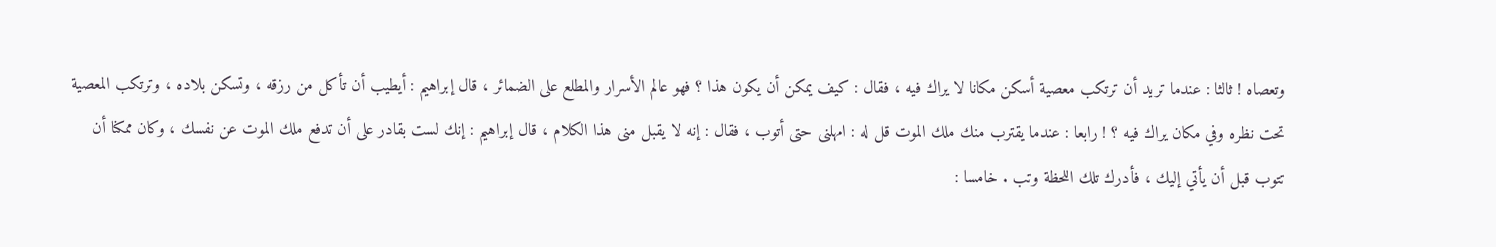وتعصاه ! ثالثا : عندما تريد أن ترتكب معصية أسكن مكانا لا يراك فيه ، فقال : كيف يمكن أن يكون هذا ؟ فهو عالم الأسرار والمطلع على الضمائر ، قال إبراهيم : أيطيب أن تأكل من رزقه ، وتسكن بلاده ، وترتكب المعصية تحت نظره وفي مكان يراك فيه ؟ ! رابعا : عندما يقترب منك ملك الموت قل له : امهلنى حتى أتوب ، فقال : إنه لا يقبل منى هذا الكلام ، قال إبراهيم : إنك لست بقادر على أن تدفع ملك الموت عن نفسك ، وكان ممكنا أن تتوب قبل أن يأتي إليك ، فأدرك تلك اللحظة وتب . خامسا :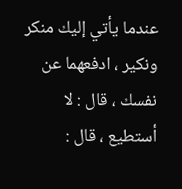عندما يأتي إليك منكر ونكير ، ادفعهما عن نفسك ، قال : لا أستطيع ، قال :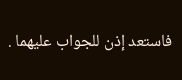فاستعد إذن للجواب عليهما .